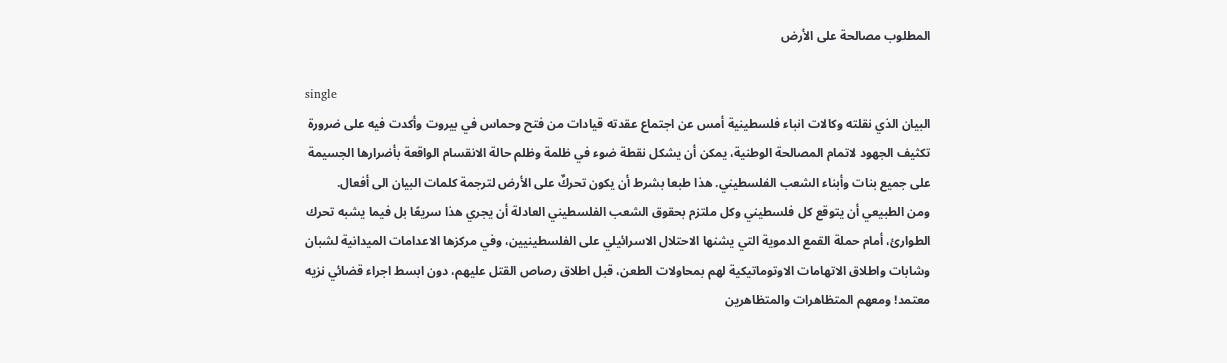المطلوب مصالحة على الأرض

single
البيان الذي نقلته وكالات انباء فلسطينية أمس عن اجتماع عقدته قيادات من فتح وحماس في بيروت وأكدت فيه على ضرورة تكثيف الجهود لاتمام المصالحة الوطنية، يمكن أن يشكل نقطة ضوء في ظلمة وظلم حالة الانقسام الواقعة بأضرارها الجسيمة على جميع بنات وأبناء الشعب الفلسطيني. هذا طبعا بشرط أن يكون تحركٌ على الأرض لترجمة كلمات البيان الى أفعال.
ومن الطبيعي أن يتوقع كل فلسطيني وكل ملتزم بحقوق الشعب الفلسطيني العادلة أن يجري هذا سريعًا بل فيما يشبه تحرك الطوارئ، أمام حملة القمع الدموية التي يشنها الاحتلال الاسرائيلي على الفلسطينيين، وفي مركزها الاعدامات الميدانية لشبان وشابات واطلاق الاتهامات الاوتوماتيكية لهم بمحاولات الطعن، قبل اطلاق رصاص القتل عليهم، دون ابسط اجراء قضائي نزيه معتمد! ومعهم المتظاهرات والمتظاهرين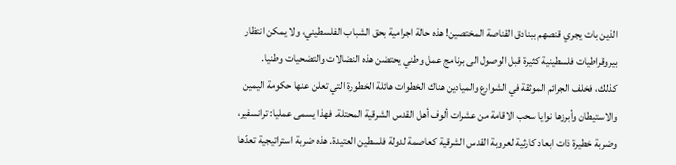الذين بات يجري قنصهم ببنادق القناصة المختصين! هذه حالة اجرامية بحق الشباب الفلسطيني، ولا يمكن انتظار بيروقراطيات فلسطينية كثيرة قبل الوصول الى برنامج عمل وطني يحتضن هذه النضالات والتضحيات وطنيا.
كذلك، فخلف الجرائم الموثقة في الشوارع والميادين هناك الخطوات هائلة الخطورة التي تعلن عنها حكومة اليمين والاستيطان وأبرزها نوايا سحب الاقامة من عشرات ألوف أهل القدس الشرقية المحتلة. فهذا يسمى عمليا: ترانسفير، وضربة خطيرة ذات ابعاد كارثية لعروبة القدس الشرقية كعاصمة لدولة فلسطين العتيدة. هذه ضربة استراتيجية تعدّها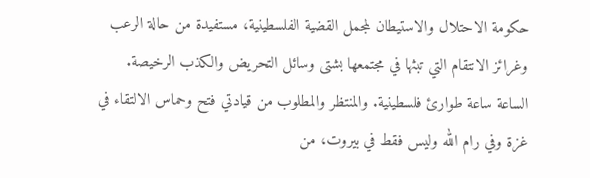حكومة الاحتلال والاستيطان لمجمل القضية الفلسطينية، مستفيدة من حالة الرعب وغرائز الانتقام التي تبثها في مجتمعها بشتى وسائل التحريض والكذب الرخيصة.
الساعة ساعة طوارئ فلسطينية. والمنتظر والمطلوب من قيادتي فتح وحماس الالتقاء في غزة وفي رام الله وليس فقط في بيروت، من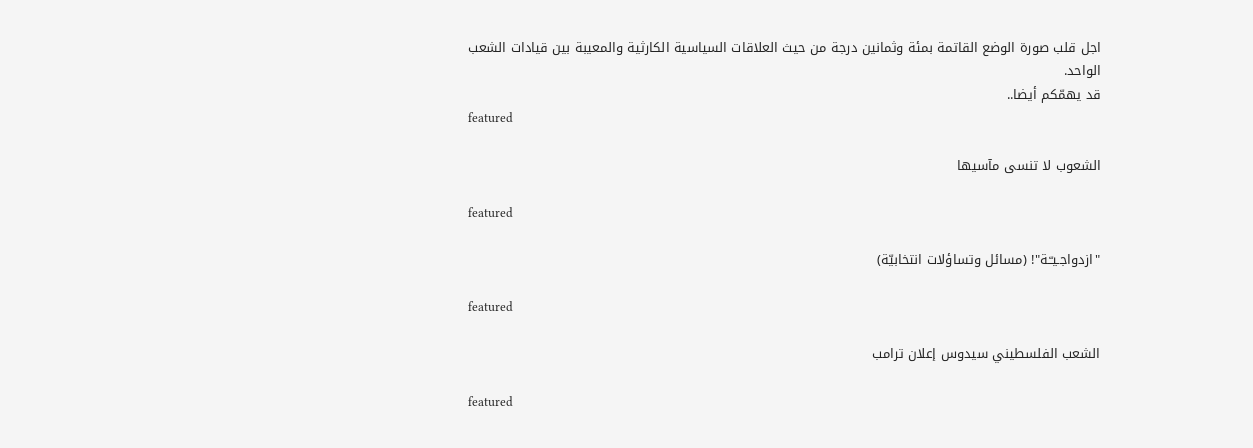اجل قلب صورة الوضع القاتمة بمئة وثمانين درجة من حيث العلاقات السياسية الكارثية والمعيبة بين قيادات الشعب الواحد.
قد يهمّكم أيضا..
featured

الشعوب لا تنسى مآسيها

featured

"ازدواجـيـّـة"! (مسائل وتساؤلات انتخابيّة)

featured

الشعب الفلسطيني سيدوس إعلان ترامب

featured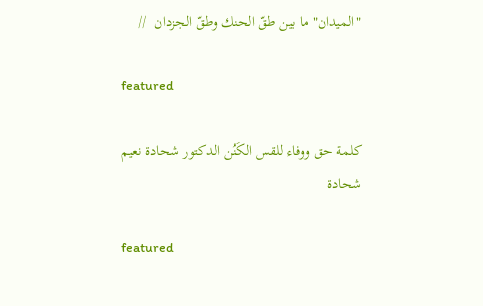"الميدان" ما بين طقّ الحنك وطقّ الجزدان  //

featured

كلمة حق ووفاء للقس الكَنُن الدكتور شحادة نعيم شحادة

featured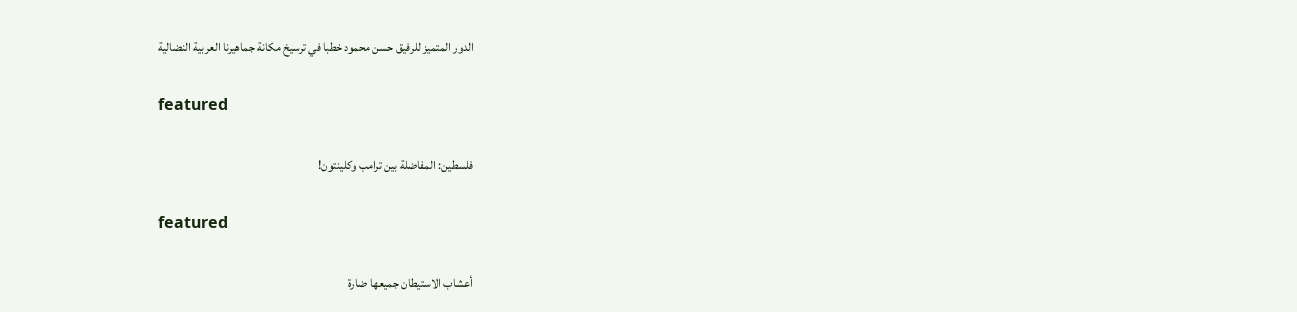الدور المتميز للرفيق حسن محمود خطبا في ترسيخ مكانة جماهيرنا العربية النضالية

featured

فلسطين: المفاضلة بين ترامب وكلينتون!

featured

أعشاب الاستيطان جميعها ضارة